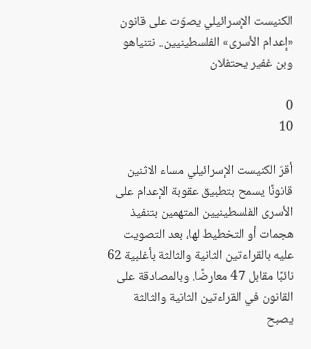الكنيست الإسرائيلي يصوّت على قانون «إعدام الأسرى» الفلسطينيين.. نتنياهو وبن غفير يحتفلان

0
10

أقرّ الكنيست الإسرائيلي مساء الاثنين قانونًا يسمح بتطبيق عقوبة الإعدام على الأسرى الفلسطينيين المتهمين بتنفيذ هجمات أو التخطيط لها، بعد التصويت عليه بالقراءتين الثانية والثالثة بأغلبية 62 نائبًا مقابل 47 معارضًا. وبالمصادقة على القانون في القراءتين الثانية والثالثة يصبح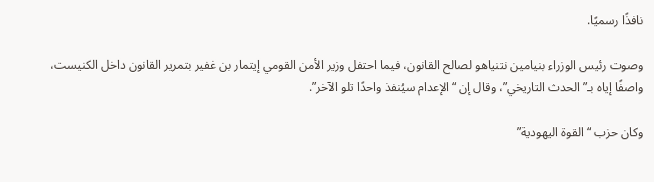نافذًا رسميًا.

وصوت رئيس الوزراء بنيامين نتنياهو لصالح القانون، فيما احتفل وزير الأمن القومي إيتمار بن غفير بتمرير القانون داخل الكنيست، واصفًا إياه بـ”الحدث التاريخي”، وقال إن “الإعدام سيُنفذ واحدًا تلو الآخر”.

وكان حزب “القوة اليهودية”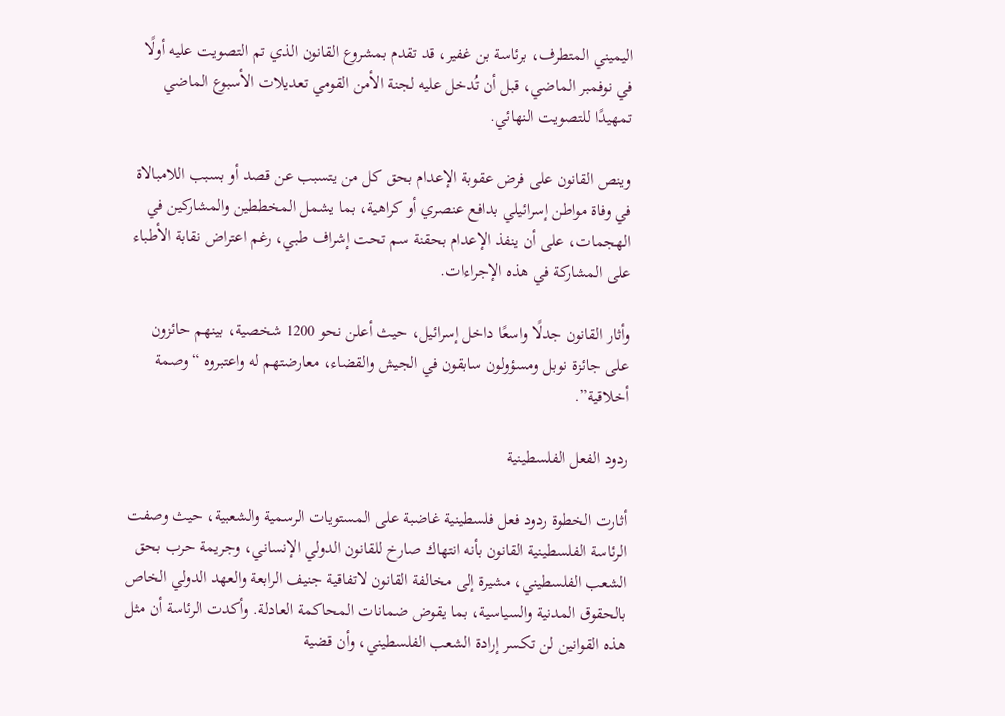اليميني المتطرف، برئاسة بن غفير، قد تقدم بمشروع القانون الذي تم التصويت عليه أولًا في نوفمبر الماضي، قبل أن تُدخل عليه لجنة الأمن القومي تعديلات الأسبوع الماضي تمهيدًا للتصويت النهائي.

وينص القانون على فرض عقوبة الإعدام بحق كل من يتسبب عن قصد أو بسبب اللامبالاة في وفاة مواطن إسرائيلي بدافع عنصري أو كراهية، بما يشمل المخططين والمشاركين في الهجمات، على أن ينفذ الإعدام بحقنة سم تحت إشراف طبي، رغم اعتراض نقابة الأطباء على المشاركة في هذه الإجراءات.

وأثار القانون جدلًا واسعًا داخل إسرائيل، حيث أعلن نحو 1200 شخصية، بينهم حائزون على جائزة نوبل ومسؤولون سابقون في الجيش والقضاء، معارضتهم له واعتبروه “وصمة أخلاقية”.

ردود الفعل الفلسطينية

أثارت الخطوة ردود فعل فلسطينية غاضبة على المستويات الرسمية والشعبية، حيث وصفت الرئاسة الفلسطينية القانون بأنه انتهاك صارخ للقانون الدولي الإنساني، وجريمة حرب بحق الشعب الفلسطيني، مشيرة إلى مخالفة القانون لاتفاقية جنيف الرابعة والعهد الدولي الخاص بالحقوق المدنية والسياسية، بما يقوض ضمانات المحاكمة العادلة. وأكدت الرئاسة أن مثل هذه القوانين لن تكسر إرادة الشعب الفلسطيني، وأن قضية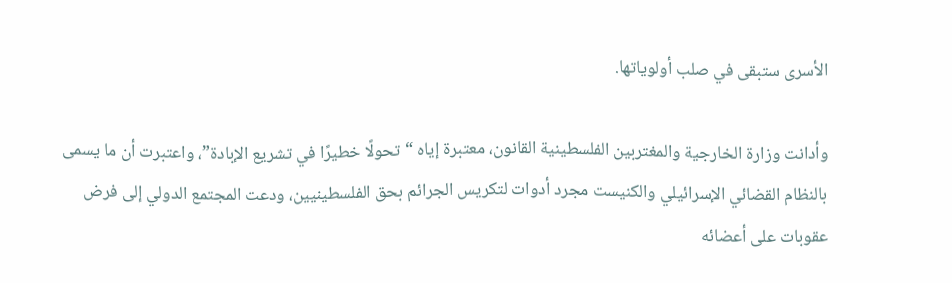الأسرى ستبقى في صلب أولوياتها.

وأدانت وزارة الخارجية والمغتربين الفلسطينية القانون، معتبرة إياه “تحولًا خطيرًا في تشريع الإبادة”، واعتبرت أن ما يسمى بالنظام القضائي الإسرائيلي والكنيست مجرد أدوات لتكريس الجرائم بحق الفلسطينيين، ودعت المجتمع الدولي إلى فرض عقوبات على أعضائه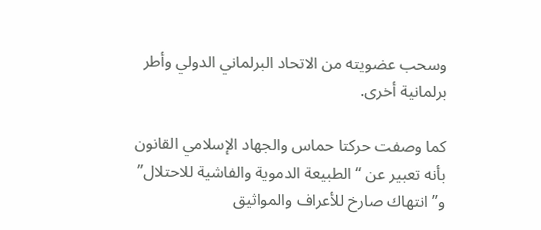وسحب عضويته من الاتحاد البرلماني الدولي وأطر برلمانية أخرى.

كما وصفت حركتا حماس والجهاد الإسلامي القانون بأنه تعبير عن “الطبيعة الدموية والفاشية للاحتلال” و”انتهاك صارخ للأعراف والمواثيق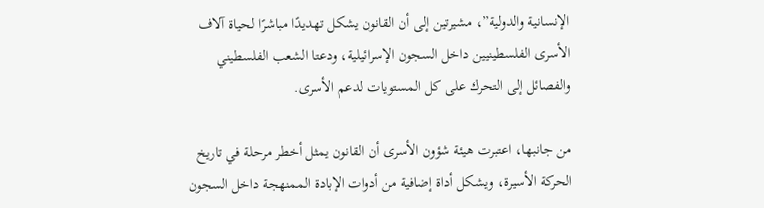الإنسانية والدولية”، مشيرتين إلى أن القانون يشكل تهديدًا مباشرًا لحياة آلاف الأسرى الفلسطينيين داخل السجون الإسرائيلية، ودعتا الشعب الفلسطيني والفصائل إلى التحرك على كل المستويات لدعم الأسرى.

من جانبها، اعتبرت هيئة شؤون الأسرى أن القانون يمثل أخطر مرحلة في تاريخ الحركة الأسيرة، ويشكل أداة إضافية من أدوات الإبادة الممنهجة داخل السجون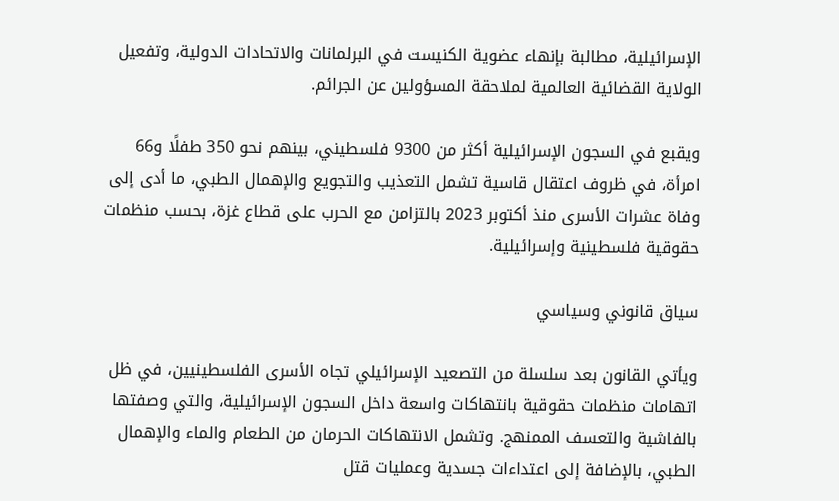الإسرائيلية، مطالبة بإنهاء عضوية الكنيست في البرلمانات والاتحادات الدولية، وتفعيل الولاية القضائية العالمية لملاحقة المسؤولين عن الجرائم.

ويقبع في السجون الإسرائيلية أكثر من 9300 فلسطيني، بينهم نحو 350 طفلًا و66 امرأة، في ظروف اعتقال قاسية تشمل التعذيب والتجويع والإهمال الطبي، ما أدى إلى وفاة عشرات الأسرى منذ أكتوبر 2023 بالتزامن مع الحرب على قطاع غزة، بحسب منظمات حقوقية فلسطينية وإسرائيلية.

سياق قانوني وسياسي

ويأتي القانون بعد سلسلة من التصعيد الإسرائيلي تجاه الأسرى الفلسطينيين، في ظل اتهامات منظمات حقوقية بانتهاكات واسعة داخل السجون الإسرائيلية، والتي وصفتها بالفاشية والتعسف الممنهج. وتشمل الانتهاكات الحرمان من الطعام والماء والإهمال الطبي، بالإضافة إلى اعتداءات جسدية وعمليات قتل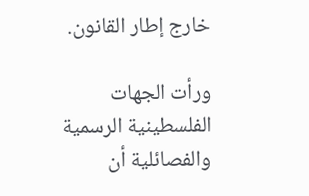خارج إطار القانون.

ورأت الجهات الفلسطينية الرسمية والفصائلية أن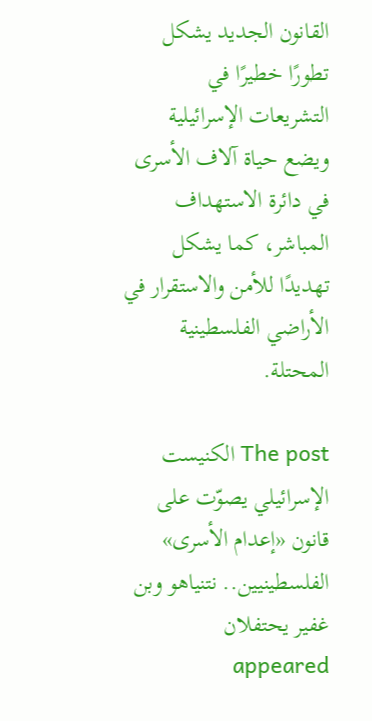القانون الجديد يشكل تطورًا خطيرًا في التشريعات الإسرائيلية ويضع حياة آلاف الأسرى في دائرة الاستهداف المباشر، كما يشكل تهديدًا للأمن والاستقرار في الأراضي الفلسطينية المحتلة.

The post الكنيست الإسرائيلي يصوّت على قانون «إعدام الأسرى» الفلسطينيين.. نتنياهو وبن غفير يحتفلان appeared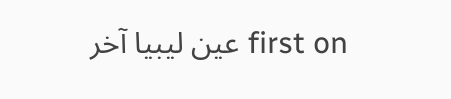first on عين ليبيا آخر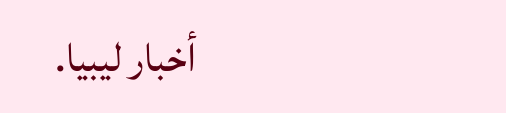أخبار ليبيا.